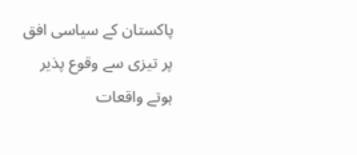پاکستان کے سیاسی افق پر تیزی سے وقوع پذیر ہوتے واقعات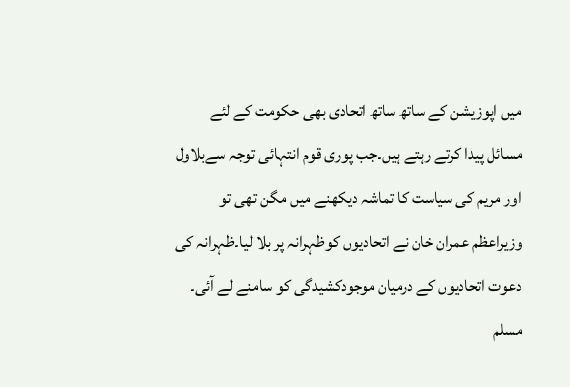میں اپوزیشن کے ساتھ ساتھ اتحادی بھی حکومت کے لئے مسائل پیدا کرتے رہتے ہیں۔جب پوری قوم انتہائی توجہ سےبلاول اور مریم کی سیاست کا تماشہ دیکھنے میں مگن تھی تو وزیراعظم عمران خان نے اتحادیوں کوظہرانہ پر بلا لیا۔ظہرانہ کی دعوت اتحادیوں کے درمیان موجودکشیدگی کو سامنے لے آئی۔
مسلم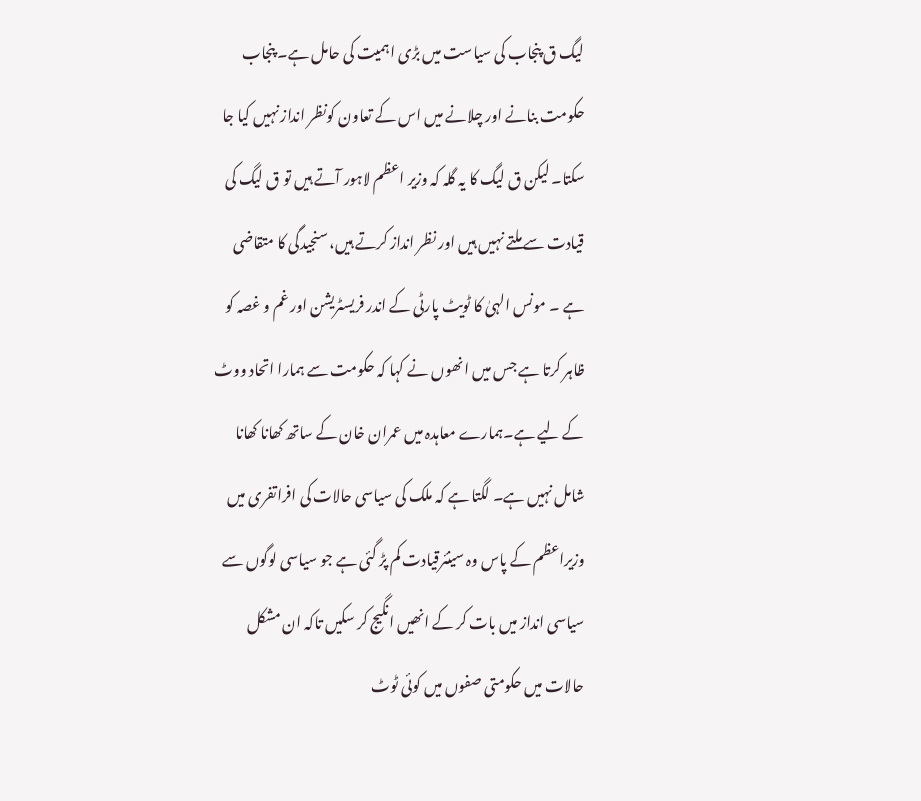لیگ ق پنجاب کی سیاست میں بڑی اہمیت کی حامل ہے۔ پنجاب حکومت بنانے اور چلانے میں اس کے تعاون کونظر انداز نہیں کیا جا سکتا۔ لیکن ق لیگ کا یہ گلہ کہ وزیر اعظم لاہور آتے ہیں تو ق لیگ کی قیادت سے ملتے نہیں ہیں اور نظر انداز کرتے ہیں، سنجیدگی کا متقاضی ہے ۔ مونس الہیٰ کا ٹویٹ پارٹی کے اندر فریسٹریشن اور غم و غصہ کو ظاہر کرتا ہے جس میں انھوں نے کہا کہ حکومت سے ہمارا اتحاد ووٹ کے لیے ہے۔ہمارے معاہدہ میں عمران خان کے ساتھ کھانا کھانا شامل نہیں ہے۔ لگتا ہے کہ ملک کی سیاسی حالات کی افراتفری میں وزیراعظم کے پاس وہ سینئرقیادت کم پڑ گئی ہے جو سیاسی لوگوں سے سیاسی انداز میں بات کر کے انھیں انگیج کر سکیں تاکہ ان مشکل حالات میں حکومتی صفوں میں کوئی ٹوٹ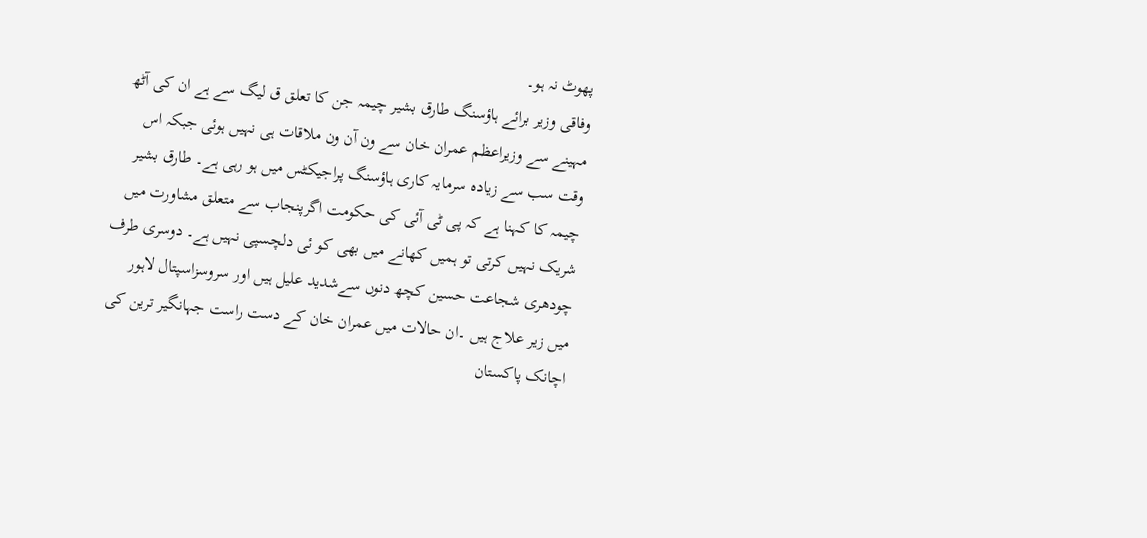پھوٹ نہ ہو۔
وفاقی وزیر برائے ہاؤسنگ طارق بشیر چیمہ جن کا تعلق ق لیگ سے ہے ان کی آٹھ مہینے سے وزیراعظم عمران خان سے ون آن ون ملاقات ہی نہیں ہوئی جبکہ اس وقت سب سے زیادہ سرمایہ کاری ہاؤسنگ پراجیکٹس میں ہو رہی ہے۔ طارق بشیر چیمہ کا کہنا ہے کہ پی ٹی آئی کی حکومت اگرپنجاب سے متعلق مشاورت میں شریک نہیں کرتی تو ہمیں کھانے میں بھی کو ئی دلچسپی نہیں ہے۔ دوسری طرف چودھری شجاعت حسین کچھ دنوں سےشدید علیل ہیں اور سروسزاسپتال لاہور میں زیر علاج ہیں ۔ان حالات میں عمران خان کے دست راست جہانگیر ترین کی اچانک پاکستان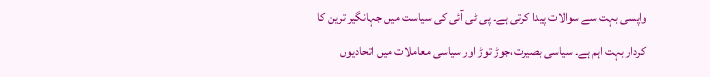واپسی بہت سے سوالات پیدا کرتی ہے۔ پی ٹی آئی کی سیاست میں جہانگیر ترین کا کردار بہت اہم ہے۔ سیاسی بصیرت،جوڑ توڑ اور سیاسی معاملات میں اتحادیوں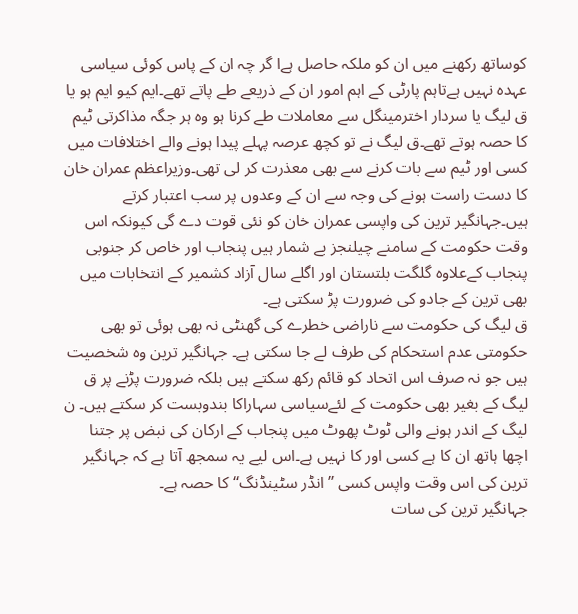کوساتھ رکھنے میں ان کو ملکہ حاصل ہےا گر چہ ان کے پاس کوئی سیاسی عہدہ نہیں ہےتاہم پارٹی کے اہم امور ان کے ذریعے طے پاتے تھے۔ایم کیو ایم ہو یا ق لیگ یا سردار اخترمینگل سے معاملات طے کرنا ہو وہ ہر جگہ مذاکرتی ٹیم کا حصہ ہوتے تھے۔ق لیگ نے تو کچھ عرصہ پہلے پیدا ہونے والے اختلافات میں کسی اور ٹیم سے بات کرنے سے بھی معذرت کر لی تھی۔وزیراعظم عمران خان کا دست راست ہونے کی وجہ سے ان کے وعدوں پر سب اعتبار کرتے ہیں۔جہانگیر ترین کی واپسی عمران خان کو نئی قوت دے گی کیونکہ اس وقت حکومت کے سامنے چیلنجز بے شمار ہیں پنجاب اور خاص کر جنوبی پنجاب کےعلاوہ گلگت بلتستان اور اگلے سال آزاد کشمیر کے انتخابات میں بھی ترین کے جادو کی ضرورت پڑ سکتی ہے۔
ق لیگ کی حکومت سے ناراضی خطرے کی گھنٹی نہ بھی ہوئی تو بھی حکومتی عدم استحکام کی طرف لے جا سکتی ہے۔ جہانگیر ترین وہ شخصیت ہیں جو نہ صرف اس اتحاد کو قائم رکھ سکتے ہیں بلکہ ضرورت پڑنے پر ق لیگ کے بغیر بھی حکومت کے لئےسیاسی سہاراکا بندوبست کر سکتے ہیں۔ ن لیگ کے اندر ہونے والی ٹوٹ پھوٹ میں پنجاب کے ارکان کی نبض پر جتنا اچھا ہاتھ ان کا ہے کسی اور کا نہیں ہے۔اس لیے یہ سمجھ آتا ہے کہ جہانگیر ترین کی اس وقت واپس کسی ’’ انڈر سٹینڈنگ‘‘ کا حصہ ہے۔
جہانگیر ترین کی سات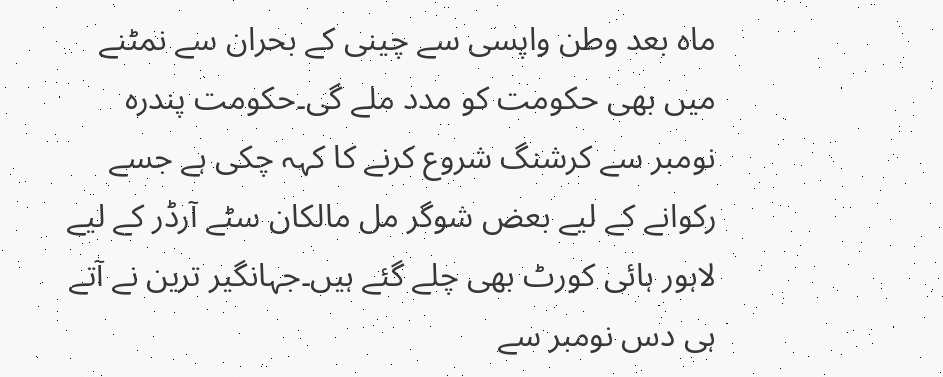ماہ بعد وطن واپسی سے چینی کے بحران سے نمٹنے میں بھی حکومت کو مدد ملے گی۔حکومت پندرہ نومبر سے کرشنگ شروع کرنے کا کہہ چکی ہے جسے رکوانے کے لیے بعض شوگر مل مالکان سٹے آرڈر کے لیے لاہور ہائی کورٹ بھی چلے گئے ہیں۔جہانگیر ترین نے آتے ہی دس نومبر سے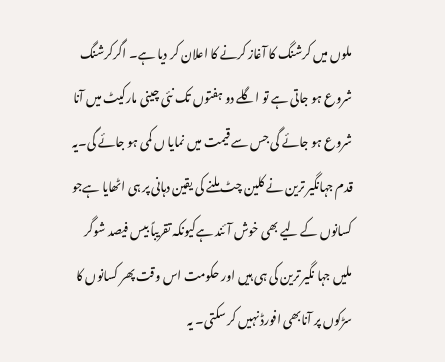ملوں میں کرشنگ کا آغاز کرنے کا اعلان کر دیا ہے۔ اگرکرشنگ شروع ہو جاتی ہے تو اگلے دو ہفتوں تک نئی چینی مارکیٹ میں آنا شروع ہو جائے گی جس سے قیمت میں نمایا ں کمی ہو جائے گی۔یہ قدم جہانگیر ترین نے کلین چٹ ملنے کی یقین دہانی پر ہی اٹھایا ہےجو کسانوں کے لیے بھی خوش آئند ہےکیونکہ تقریباً بیس فیصد شوگر ملیں جہا نگیر ترین کی ہی ہیں اور حکومت اس وقت پھر کسانوں کا سڑکوں پر آنابھی افورڈ نہیں کر سکتی۔ یہ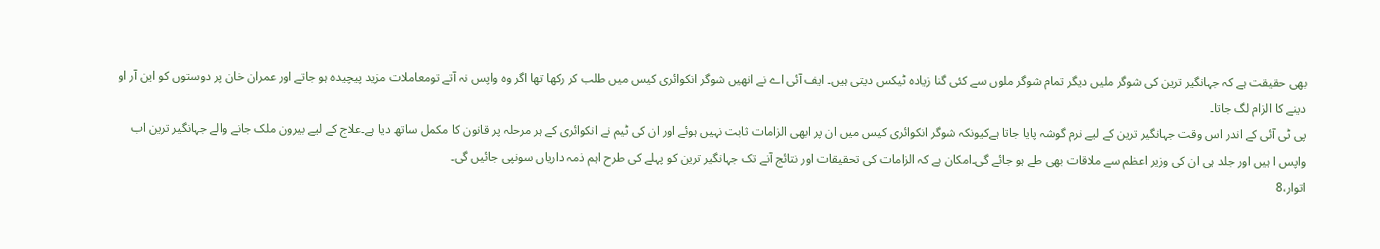بھی حقیقت ہے کہ جہانگیر ترین کی شوگر ملیں دیگر تمام شوگر ملوں سے کئی گنا زیادہ ٹیکس دیتی ہیں۔ ایف آئی اے نے انھیں شوگر انکوائری کیس میں طلب کر رکھا تھا اگر وہ واپس نہ آتے تومعاملات مزید پیچیدہ ہو جاتے اور عمران خان پر دوستوں کو این آر او دینے کا الزام لگ جاتا۔
پی ٹی آئی کے اندر اس وقت جہانگیر ترین کے لیے نرم گوشہ پایا جاتا ہےکیونکہ شوگر انکوائری کیس میں ان پر ابھی الزامات ثابت نہیں ہوئے اور ان کی ٹیم نے انکوائری کے ہر مرحلہ پر قانون کا مکمل ساتھ دیا ہے۔علاج کے لیے بیرون ملک جانے والے جہانگیر ترین اب واپس ا ہیں اور جلد ہی ان کی وزیر اعظم سے ملاقات بھی طے ہو جائے گی۔امکان ہے کہ الزامات کی تحقیقات اور نتائج آنے تک جہانگیر ترین کو پہلے کی طرح اہم ذمہ داریاں سونپی جائیں گی۔
اتوار،8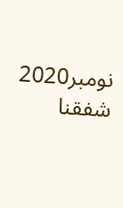نومبر2020
شفقنا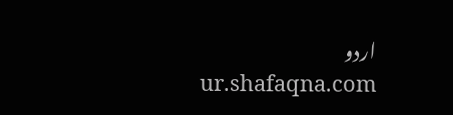اردو
ur.shafaqna.com